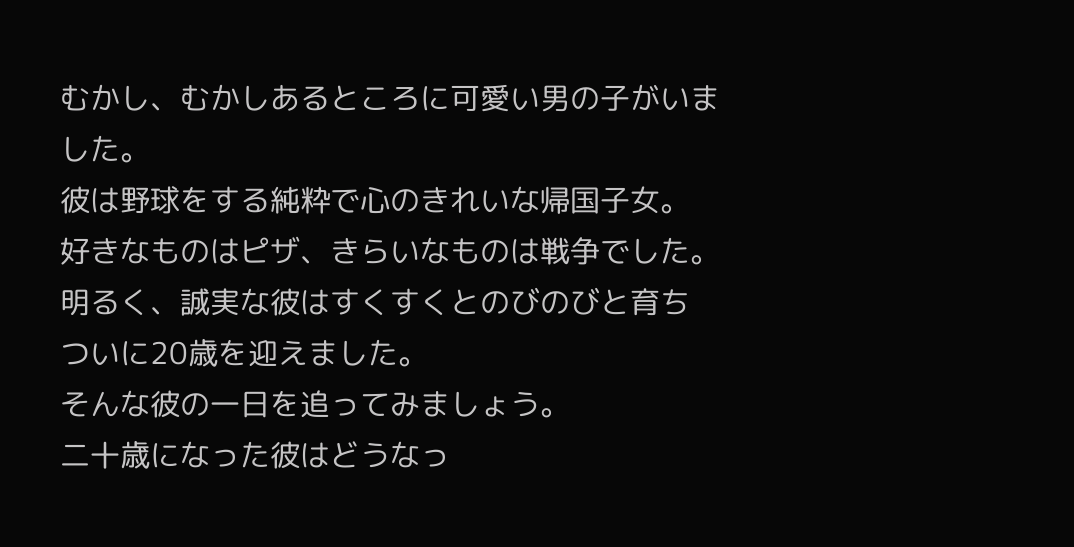むかし、むかしあるところに可愛い男の子がいました。
彼は野球をする純粋で心のきれいな帰国子女。
好きなものはピザ、きらいなものは戦争でした。
明るく、誠実な彼はすくすくとのびのびと育ち
ついに20歳を迎えました。
そんな彼の一日を追ってみましょう。
二十歳になった彼はどうなっ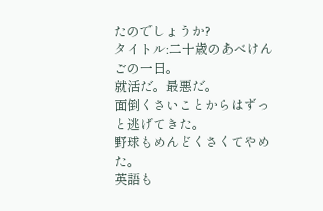たのでしょうか?
タイトル:二十歳のあべけんごの一日。
就活だ。最悪だ。
面倒くさいことからはずっと逃げてきた。
野球もめんどくさくてやめた。
英語も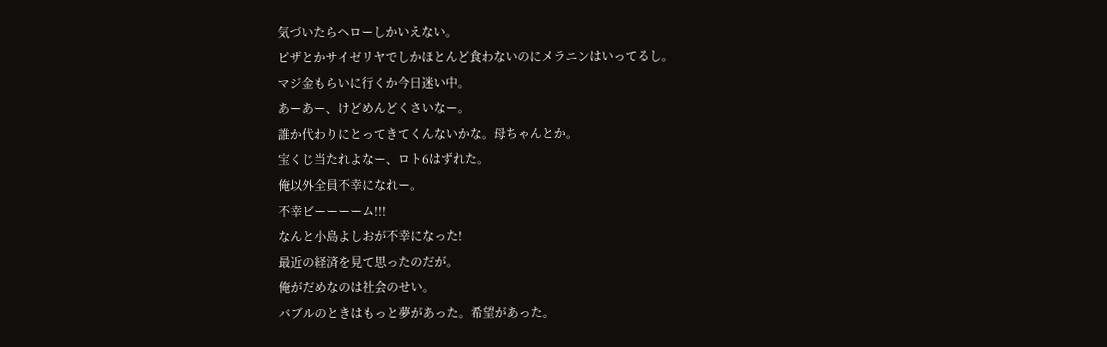気づいたらヘローしかいえない。
ピザとかサイゼリヤでしかほとんど食わないのにメラニンはいってるし。
マジ金もらいに行くか今日迷い中。
あーあー、けどめんどくさいなー。
誰か代わりにとってきてくんないかな。母ちゃんとか。
宝くじ当たれよなー、ロト6はずれた。
俺以外全員不幸になれー。
不幸ビーーーーム!!!
なんと小島よしおが不幸になった!
最近の経済を見て思ったのだが。
俺がだめなのは社会のせい。
バブルのときはもっと夢があった。希望があった。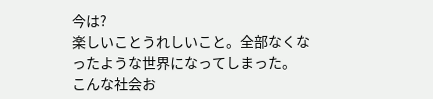今は?
楽しいことうれしいこと。全部なくなったような世界になってしまった。
こんな社会お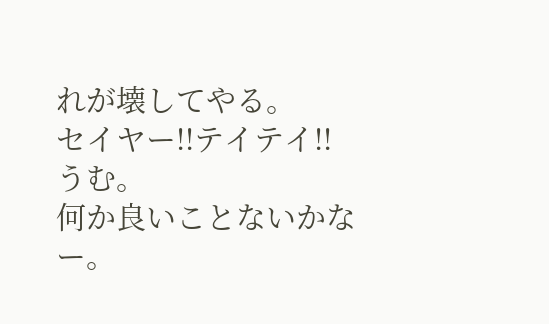れが壊してやる。
セイヤー!!テイテイ!!
うむ。
何か良いことないかなー。